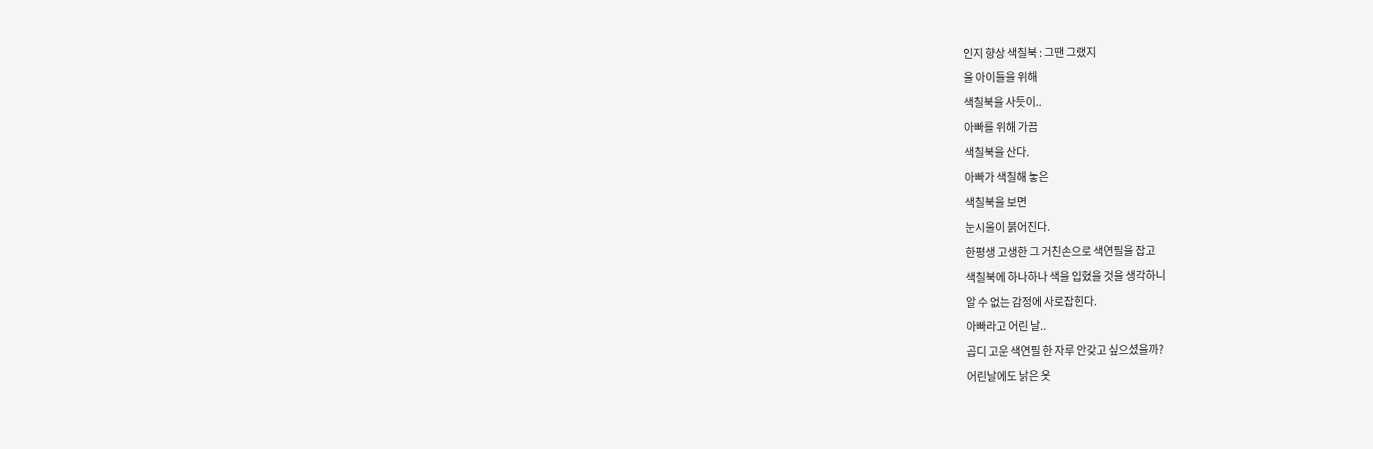인지 향상 색칠북 : 그땐 그랬지
울 아이들을 위해
색칠북을 사듯이..
아빠를 위해 가끔
색칠북을 산다.
아빠가 색칠해 놓은
색칠북을 보면
눈시울이 붉어진다.
한평생 고생한 그 거친손으로 색연필을 잡고
색칠북에 하나하나 색을 입혔을 것을 생각하니
알 수 없는 감정에 사로잡힌다.
아빠라고 어린 날..
곱디 고운 색연필 한 자루 안갖고 싶으셨을까?
어린날에도 낡은 옷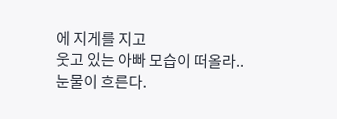에 지게를 지고
웃고 있는 아빠 모습이 떠올라..
눈물이 흐른다.